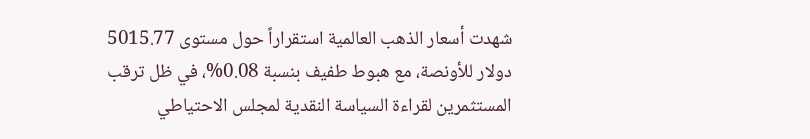شهدت أسعار الذهب العالمية استقراراً حول مستوى 5015.77 دولار للأونصة، مع هبوط طفيف بنسبة 0.08%، في ظل ترقب المستثمرين لقراءة السياسة النقدية لمجلس الاحتياطي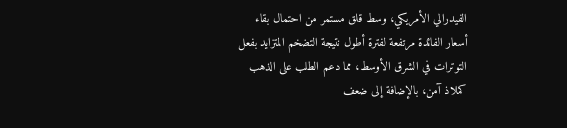الفيدرالي الأمريكي، وسط قلق مستمر من احتمال بقاء أسعار الفائدة مرتفعة لفترة أطول نتيجة التضخم المتزايد بفعل التوترات في الشرق الأوسط، مما دعم الطلب على الذهب كملاذ آمن، بالإضافة إلى ضعف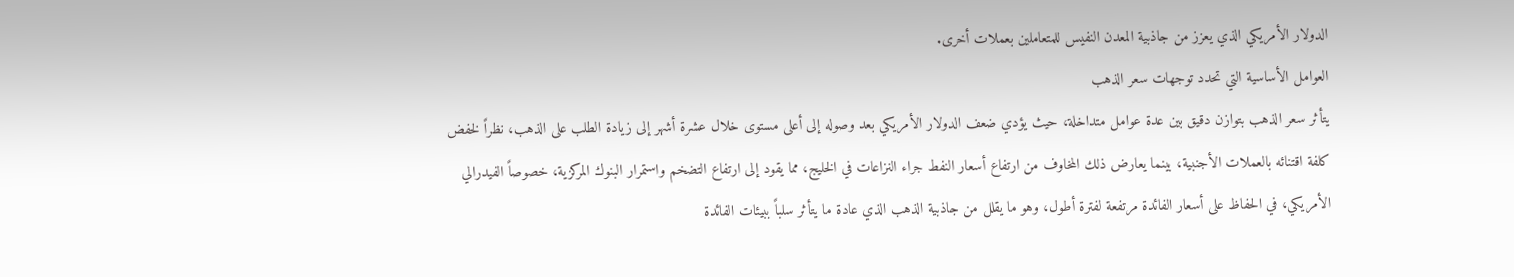الدولار الأمريكي الذي يعزز من جاذبية المعدن النفيس للمتعاملين بعملات أخرى.
العوامل الأساسية التي تحدد توجهات سعر الذهب
يتأثر سعر الذهب بتوازن دقيق بين عدة عوامل متداخلة، حيث يؤدي ضعف الدولار الأمريكي بعد وصوله إلى أعلى مستوى خلال عشرة أشهر إلى زيادة الطلب على الذهب، نظراً لخفض كلفة اقتنائه بالعملات الأجنبية، بينما يعارض ذلك المخاوف من ارتفاع أسعار النفط جراء النزاعات في الخليج، مما يقود إلى ارتفاع التضخم واستمرار البنوك المركزية، خصوصاً الفيدرالي الأمريكي، في الحفاظ على أسعار الفائدة مرتفعة لفترة أطول، وهو ما يقلل من جاذبية الذهب الذي عادة ما يتأثر سلباً ببيئات الفائدة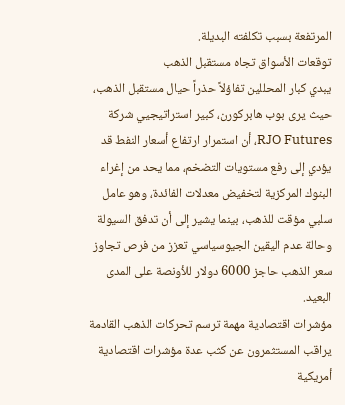المرتفعة بسبب تكلفته البديلة.
توقعات الأسواق تجاه مستقبل الذهب
يبدي كبار المحللين تفاؤلاً حذراً حيال مستقبل الذهب، حيث يرى بوب هابركورن، كبير استراتيجيي شركة RJO Futures، أن استمرار ارتفاع أسعار النفط قد يؤدي إلى رفع مستويات التضخم، مما يحد من إغراء البنوك المركزية لتخفيض معدلات الفائدة، وهو عامل سلبي مؤقت للذهب، بينما يشير إلى أن تدفق السيولة وحالة عدم اليقين الجيوسياسي تعزز من فرص تجاوز سعر الذهب حاجز 6000 دولار للأونصة على المدى البعيد.
مؤشرات اقتصادية مهمة ترسم تحركات الذهب القادمة
يراقب المستثمرون عن كثب عدة مؤشرات اقتصادية أمريكية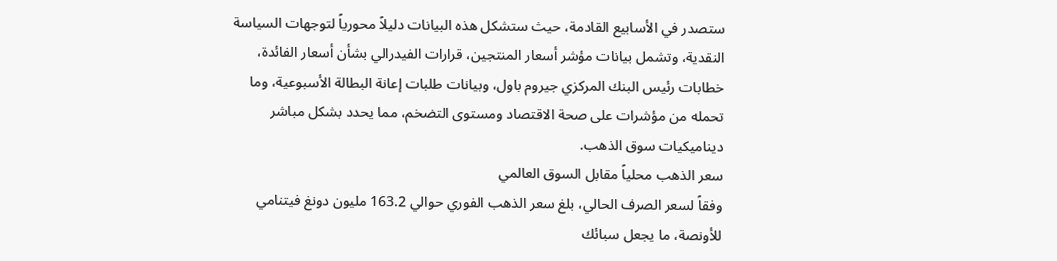ستصدر في الأسابيع القادمة، حيث ستشكل هذه البيانات دليلاً محورياً لتوجهات السياسة النقدية، وتشمل بيانات مؤشر أسعار المنتجين، قرارات الفيدرالي بشأن أسعار الفائدة، خطابات رئيس البنك المركزي جيروم باول، وبيانات طلبات إعانة البطالة الأسبوعية، وما تحمله من مؤشرات على صحة الاقتصاد ومستوى التضخم، مما يحدد بشكل مباشر ديناميكيات سوق الذهب.
سعر الذهب محلياً مقابل السوق العالمي
وفقاً لسعر الصرف الحالي، بلغ سعر الذهب الفوري حوالي 163.2 مليون دونغ فيتنامي للأونصة، ما يجعل سبائك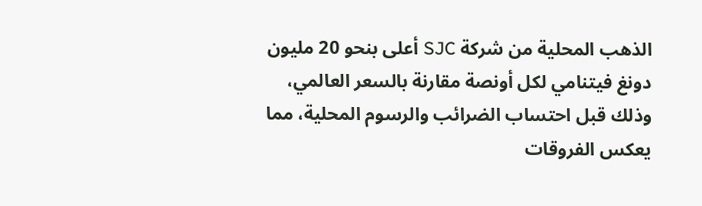الذهب المحلية من شركة SJC أعلى بنحو 20 مليون دونغ فيتنامي لكل أونصة مقارنة بالسعر العالمي، وذلك قبل احتساب الضرائب والرسوم المحلية، مما يعكس الفروقات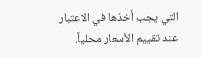التي يجب أخذها في الاعتبار عند تقييم الأسعار محلياً.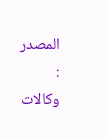المصدر : وكالات